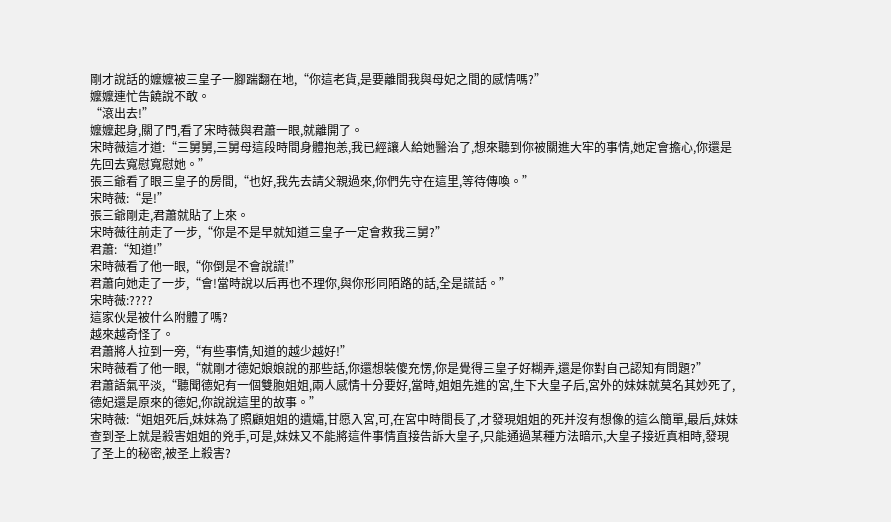剛才說話的嬤嬤被三皇子一腳踹翻在地,“你這老貨,是要離間我與母妃之間的感情嗎?”
嬤嬤連忙告饒說不敢。
“滾出去!”
嬤嬤起身,關了門,看了宋時薇與君蕭一眼,就離開了。
宋時薇這才道:“三舅舅,三舅母這段時間身體抱恙,我已經讓人給她醫治了,想來聽到你被關進大牢的事情,她定會擔心,你還是先回去寬慰寬慰她。”
張三爺看了眼三皇子的房間,“也好,我先去請父親過來,你們先守在這里,等待傳喚。”
宋時薇:“是!”
張三爺剛走,君蕭就貼了上來。
宋時薇往前走了一步,“你是不是早就知道三皇子一定會救我三舅?”
君蕭:“知道!”
宋時薇看了他一眼,“你倒是不會說謊!”
君蕭向她走了一步,“會!當時說以后再也不理你,與你形同陌路的話,全是謊話。”
宋時薇:????
這家伙是被什么附體了嗎?
越來越奇怪了。
君蕭將人拉到一旁,“有些事情,知道的越少越好!”
宋時薇看了他一眼,“就剛才德妃娘娘說的那些話,你還想裝傻充愣,你是覺得三皇子好糊弄,還是你對自己認知有問題?”
君蕭語氣平淡,“聽聞德妃有一個雙胞姐姐,兩人感情十分要好,當時,姐姐先進的宮,生下大皇子后,宮外的妹妹就莫名其妙死了,德妃還是原來的德妃,你說說這里的故事。”
宋時薇:“姐姐死后,妹妹為了照顧姐姐的遺孀,甘愿入宮,可,在宮中時間長了,才發現姐姐的死并沒有想像的這么簡單,最后,妹妹查到圣上就是殺害姐姐的兇手,可是,妹妹又不能將這件事情直接告訴大皇子,只能通過某種方法暗示,大皇子接近真相時,發現了圣上的秘密,被圣上殺害?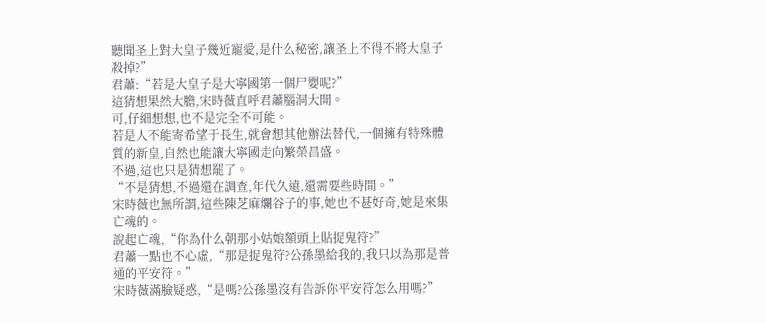聽聞圣上對大皇子幾近寵愛,是什么秘密,讓圣上不得不將大皇子殺掉?”
君蕭:“若是大皇子是大寧國第一個尸嬰呢?”
這猜想果然大膽,宋時薇直呼君蕭腦洞大開。
可,仔細想想,也不是完全不可能。
若是人不能寄希望于長生,就會想其他辦法替代,一個擁有特殊體質的新皇,自然也能讓大寧國走向繁榮昌盛。
不過,這也只是猜想罷了。
“不是猜想,不過還在調查,年代久遠,還需要些時間。”
宋時薇也無所謂,這些陳芝麻爛谷子的事,她也不甚好奇,她是來集亡魂的。
說起亡魂,“你為什么朝那小姑娘額頭上貼捉鬼符?”
君蕭一點也不心虛,“那是捉鬼符?公孫墨給我的,我只以為那是普通的平安符。”
宋時薇滿臉疑惑,“是嗎?公孫墨沒有告訴你平安符怎么用嗎?”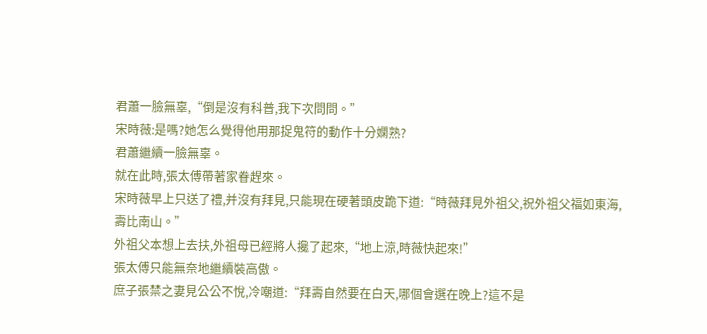君蕭一臉無辜,“倒是沒有科普,我下次問問。”
宋時薇:是嗎?她怎么覺得他用那捉鬼符的動作十分嫻熟?
君蕭繼續一臉無辜。
就在此時,張太傅帶著家眷趕來。
宋時薇早上只送了禮,并沒有拜見,只能現在硬著頭皮跪下道:“時薇拜見外祖父,祝外祖父福如東海,壽比南山。”
外祖父本想上去扶,外祖母已經將人攙了起來,“地上涼,時薇快起來!”
張太傅只能無奈地繼續裝高傲。
庶子張禁之妻見公公不悅,冷嘲道:“拜壽自然要在白天,哪個會選在晚上?這不是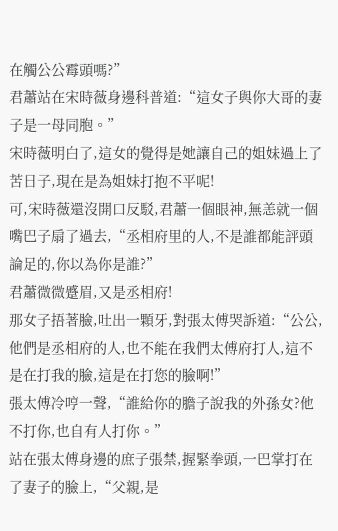在觸公公霉頭嗎?”
君蕭站在宋時薇身邊科普道:“這女子與你大哥的妻子是一母同胞。”
宋時薇明白了,這女的覺得是她讓自己的姐妹過上了苦日子,現在是為姐妹打抱不平呢!
可,宋時薇還沒開口反駁,君蕭一個眼神,無恙就一個嘴巴子扇了過去,“丞相府里的人,不是誰都能評頭論足的,你以為你是誰?”
君蕭微微蹙眉,又是丞相府!
那女子捂著臉,吐出一顆牙,對張太傅哭訴道:“公公,他們是丞相府的人,也不能在我們太傅府打人,這不是在打我的臉,這是在打您的臉啊!”
張太傅冷哼一聲,“誰給你的膽子說我的外孫女?他不打你,也自有人打你。”
站在張太傅身邊的庶子張禁,握緊拳頭,一巴掌打在了妻子的臉上,“父親,是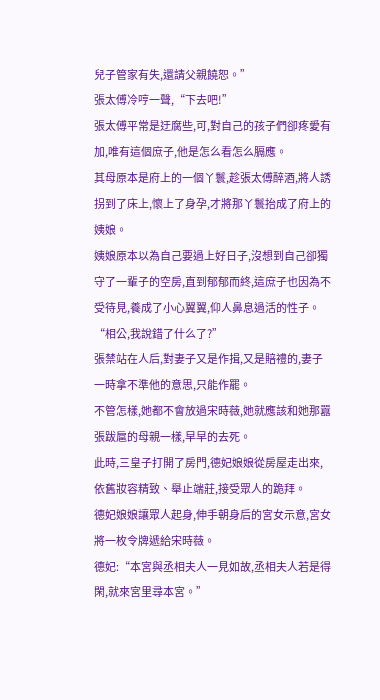兒子管家有失,還請父親饒恕。”
張太傅冷哼一聲,“下去吧!”
張太傅平常是迂腐些,可,對自己的孩子們卻疼愛有加,唯有這個庶子,他是怎么看怎么膈應。
其母原本是府上的一個丫鬟,趁張太傅醉酒,將人誘拐到了床上,懷上了身孕,才將那丫鬟抬成了府上的姨娘。
姨娘原本以為自己要過上好日子,沒想到自己卻獨守了一輩子的空房,直到郁郁而終,這庶子也因為不受待見,養成了小心翼翼,仰人鼻息過活的性子。
“相公,我說錯了什么了?”
張禁站在人后,對妻子又是作揖,又是賠禮的,妻子一時拿不準他的意思,只能作罷。
不管怎樣,她都不會放過宋時薇,她就應該和她那囂張跋扈的母親一樣,早早的去死。
此時,三皇子打開了房門,德妃娘娘從房屋走出來,依舊妝容精致、舉止端莊,接受眾人的跪拜。
德妃娘娘讓眾人起身,伸手朝身后的宮女示意,宮女將一枚令牌遞給宋時薇。
德妃:“本宮與丞相夫人一見如故,丞相夫人若是得閑,就來宮里尋本宮。”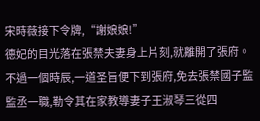宋時薇接下令牌,“謝娘娘!”
德妃的目光落在張禁夫妻身上片刻,就離開了張府。
不過一個時辰,一道圣旨便下到張府,免去張禁國子監監丞一職,勒令其在家教導妻子王淑琴三從四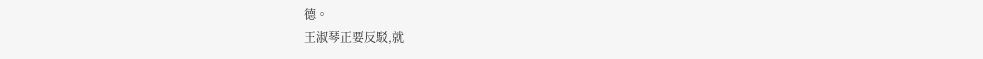德。
王淑琴正要反駁,就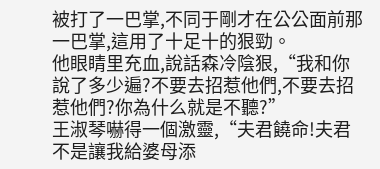被打了一巴掌,不同于剛才在公公面前那一巴掌,這用了十足十的狠勁。
他眼睛里充血,說話森冷陰狠,“我和你說了多少遍?不要去招惹他們,不要去招惹他們?你為什么就是不聽?”
王淑琴嚇得一個激靈,“夫君饒命!夫君不是讓我給婆母添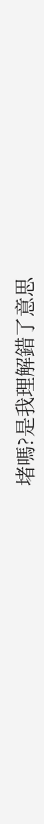堵嗎?是我理解錯了意思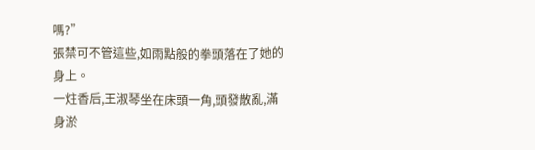嗎?”
張禁可不管這些,如雨點般的拳頭落在了她的身上。
一炷香后,王淑琴坐在床頭一角,頭發散亂,滿身淤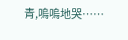青,嗚嗚地哭……